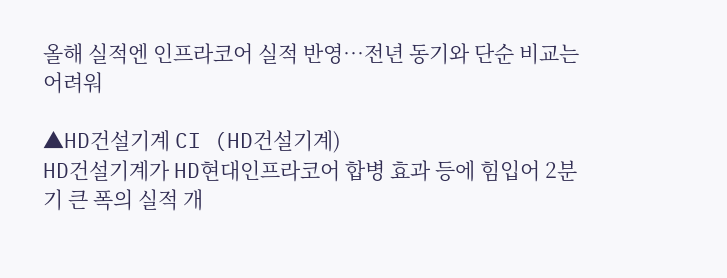올해 실적엔 인프라코어 실적 반영…전년 동기와 단순 비교는 어려워

▲HD건설기계 CI (HD건설기계)
HD건설기계가 HD현대인프라코어 합병 효과 등에 힘입어 2분기 큰 폭의 실적 개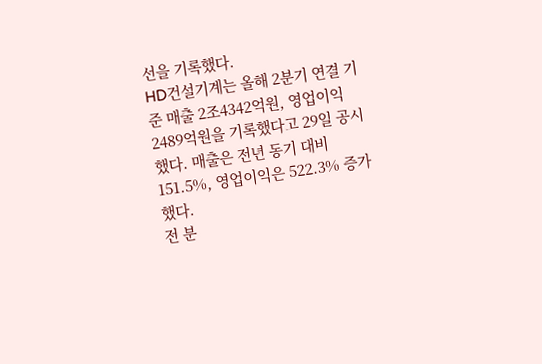선을 기록했다.
HD건설기계는 올해 2분기 연결 기준 매출 2조4342억원, 영업이익 2489억원을 기록했다고 29일 공시했다. 매출은 전년 동기 대비 151.5%, 영업이익은 522.3% 증가했다.
전 분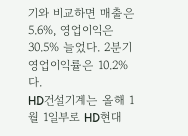기와 비교하면 매출은 5.6%, 영업이익은 30.5% 늘었다. 2분기 영업이익률은 10.2%다.
HD건설기계는 올해 1월 1일부로 HD현대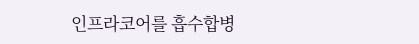인프라코어를 흡수합병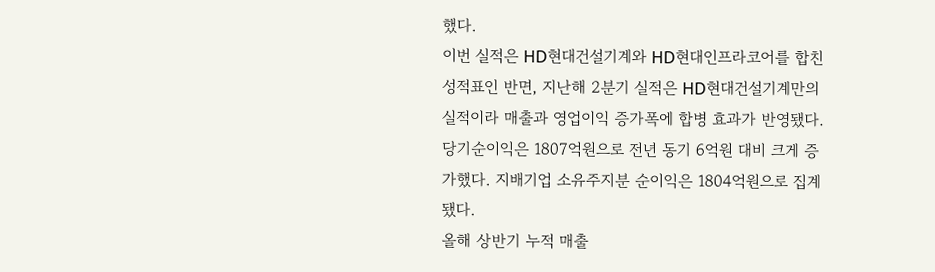했다.
이번 실적은 HD현대건설기계와 HD현대인프라코어를 합친 성적표인 반면, 지난해 2분기 실적은 HD현대건설기계만의 실적이라 매출과 영업이익 증가폭에 합병 효과가 반영됐다.
당기순이익은 1807억원으로 전년 동기 6억원 대비 크게 증가했다. 지배기업 소유주지분 순이익은 1804억원으로 집계됐다.
올해 상반기 누적 매출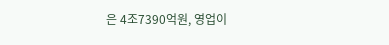은 4조7390억원, 영업이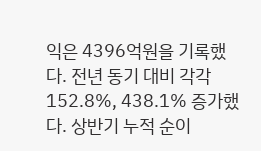익은 4396억원을 기록했다. 전년 동기 대비 각각 152.8%, 438.1% 증가했다. 상반기 누적 순이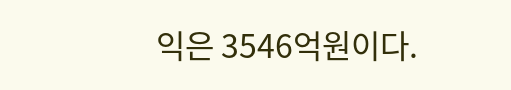익은 3546억원이다.